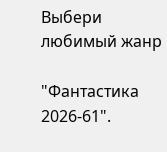Выбери любимый жанр

"Фантастика 2026-61".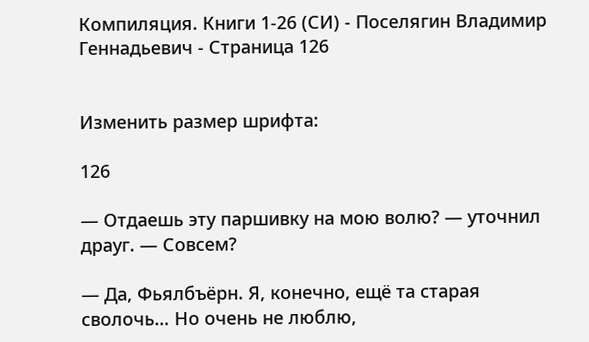Компиляция. Книги 1-26 (СИ) - Поселягин Владимир Геннадьевич - Страница 126


Изменить размер шрифта:

126

— Отдаешь эту паршивку на мою волю? — уточнил драуг. — Совсем?

— Да, Фьялбъёрн. Я, конечно, ещё та старая сволочь… Но очень не люблю,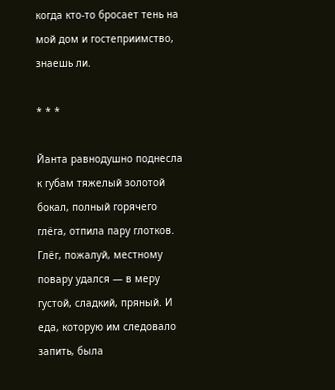когда кто-то бросает тень на мой дом и гостеприимство, знаешь ли.

* * *

Йанта равнодушно поднесла к губам тяжелый золотой бокал, полный горячего глёга, отпила пару глотков. Глёг, пожалуй, местному повару удался — в меру густой, сладкий, пряный. И еда, которую им следовало запить, была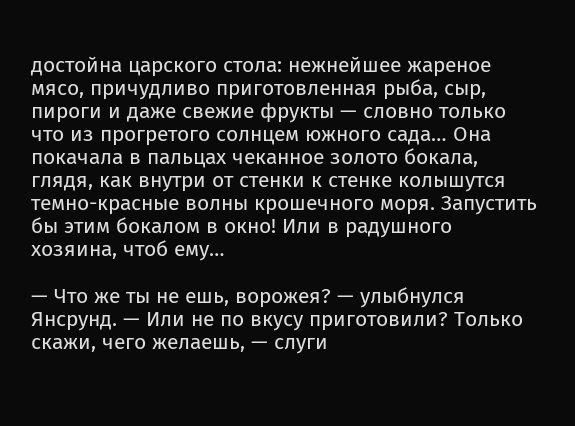достойна царского стола: нежнейшее жареное мясо, причудливо приготовленная рыба, сыр, пироги и даже свежие фрукты — словно только что из прогретого солнцем южного сада… Она покачала в пальцах чеканное золото бокала, глядя, как внутри от стенки к стенке колышутся темно-красные волны крошечного моря. Запустить бы этим бокалом в окно! Или в радушного хозяина, чтоб ему…

— Что же ты не ешь, ворожея? — улыбнулся Янсрунд. — Или не по вкусу приготовили? Только скажи, чего желаешь, — слуги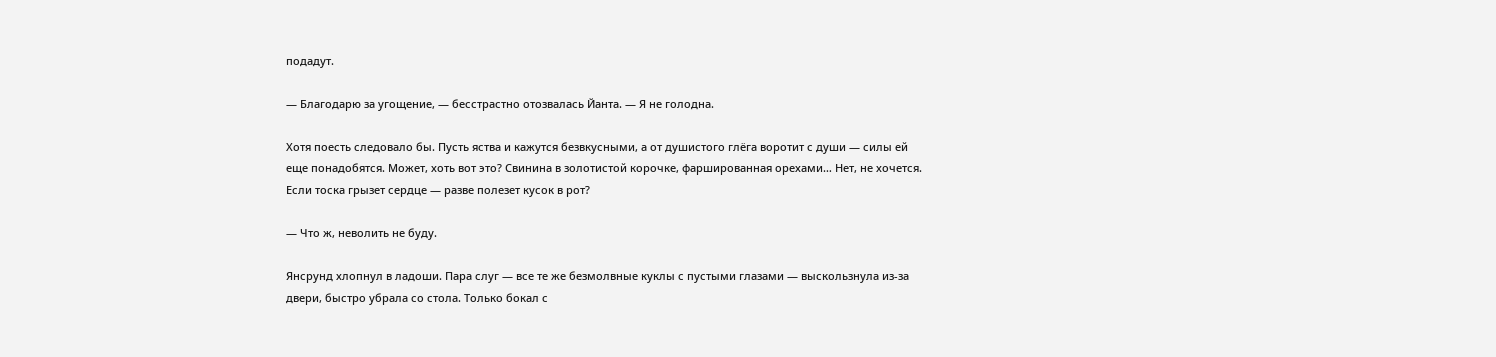подадут.

— Благодарю за угощение, — бесстрастно отозвалась Йанта. — Я не голодна.

Хотя поесть следовало бы. Пусть яства и кажутся безвкусными, а от душистого глёга воротит с души — силы ей еще понадобятся. Может, хоть вот это? Свинина в золотистой корочке, фаршированная орехами… Нет, не хочется. Если тоска грызет сердце — разве полезет кусок в рот?

— Что ж, неволить не буду.

Янсрунд хлопнул в ладоши. Пара слуг — все те же безмолвные куклы с пустыми глазами — выскользнула из-за двери, быстро убрала со стола. Только бокал с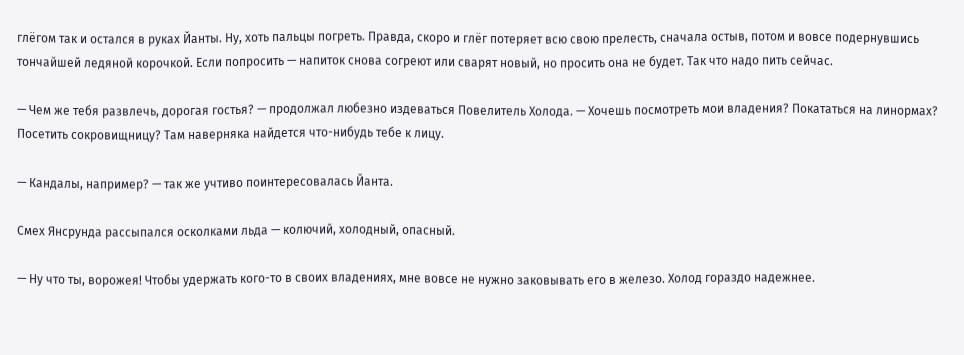глёгом так и остался в руках Йанты. Ну, хоть пальцы погреть. Правда, скоро и глёг потеряет всю свою прелесть, сначала остыв, потом и вовсе подернувшись тончайшей ледяной корочкой. Если попросить — напиток снова согреют или сварят новый, но просить она не будет. Так что надо пить сейчас.

— Чем же тебя развлечь, дорогая гостья? — продолжал любезно издеваться Повелитель Холода. — Хочешь посмотреть мои владения? Покататься на линормах? Посетить сокровищницу? Там наверняка найдется что-нибудь тебе к лицу.

— Кандалы, например? — так же учтиво поинтересовалась Йанта.

Смех Янсрунда рассыпался осколками льда — колючий, холодный, опасный.

— Ну что ты, ворожея! Чтобы удержать кого-то в своих владениях, мне вовсе не нужно заковывать его в железо. Холод гораздо надежнее.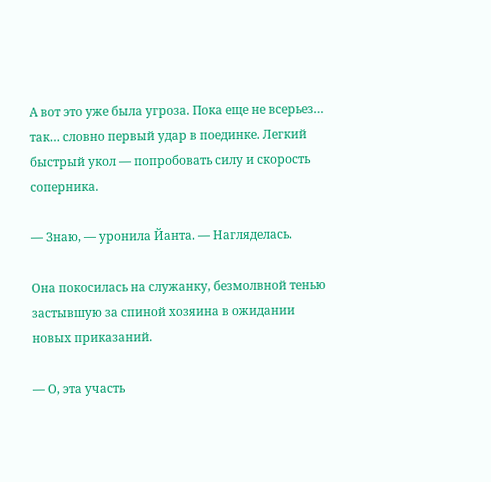А вот это уже была угроза. Пока еще не всерьез… так… словно первый удар в поединке. Легкий быстрый укол — попробовать силу и скорость соперника.

— Знаю, — уронила Йанта. — Нагляделась.

Она покосилась на служанку, безмолвной тенью застывшую за спиной хозяина в ожидании новых приказаний.

— О, эта участь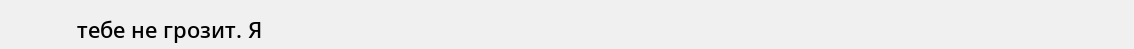тебе не грозит. Я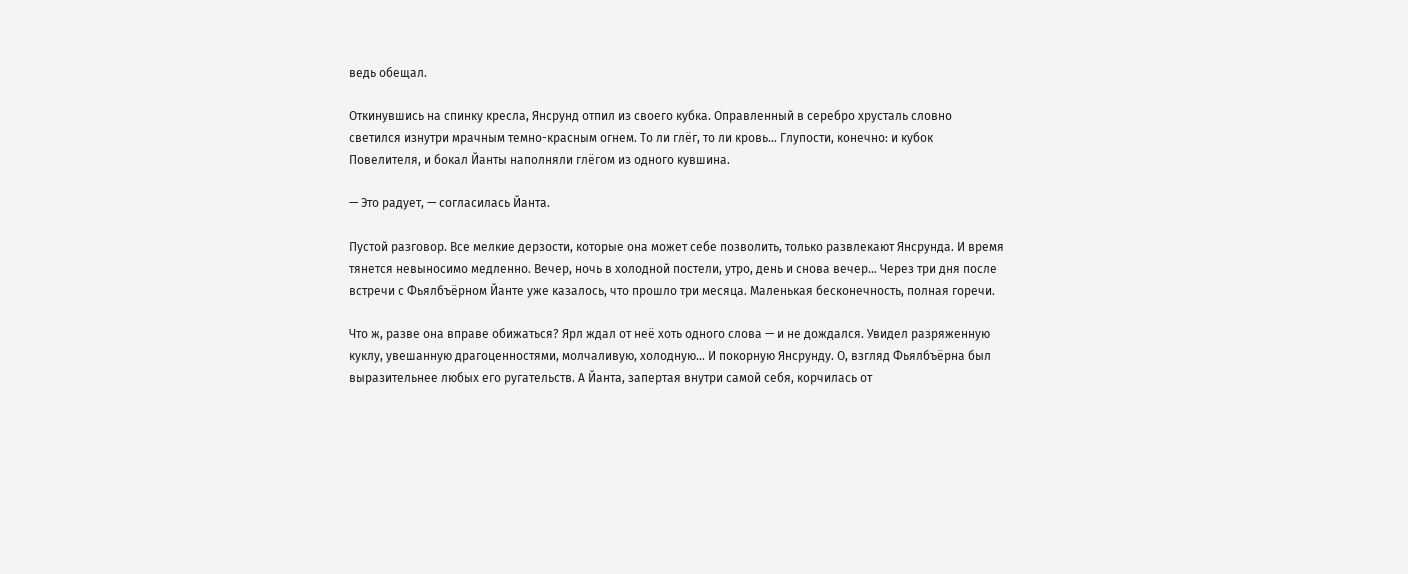ведь обещал.

Откинувшись на спинку кресла, Янсрунд отпил из своего кубка. Оправленный в серебро хрусталь словно светился изнутри мрачным темно-красным огнем. То ли глёг, то ли кровь… Глупости, конечно: и кубок Повелителя, и бокал Йанты наполняли глёгом из одного кувшина.

— Это радует, — согласилась Йанта.

Пустой разговор. Все мелкие дерзости, которые она может себе позволить, только развлекают Янсрунда. И время тянется невыносимо медленно. Вечер, ночь в холодной постели, утро, день и снова вечер… Через три дня после встречи с Фьялбъёрном Йанте уже казалось, что прошло три месяца. Маленькая бесконечность, полная горечи.

Что ж, разве она вправе обижаться? Ярл ждал от неё хоть одного слова — и не дождался. Увидел разряженную куклу, увешанную драгоценностями, молчаливую, холодную… И покорную Янсрунду. О, взгляд Фьялбъёрна был выразительнее любых его ругательств. А Йанта, запертая внутри самой себя, корчилась от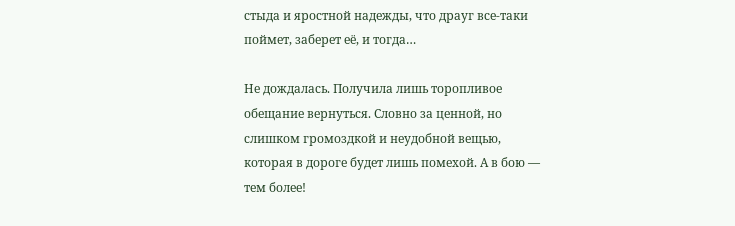стыда и яростной надежды, что драуг все-таки поймет, заберет её, и тогда…

Не дождалась. Получила лишь торопливое обещание вернуться. Словно за ценной, но слишком громоздкой и неудобной вещью, которая в дороге будет лишь помехой. А в бою — тем более!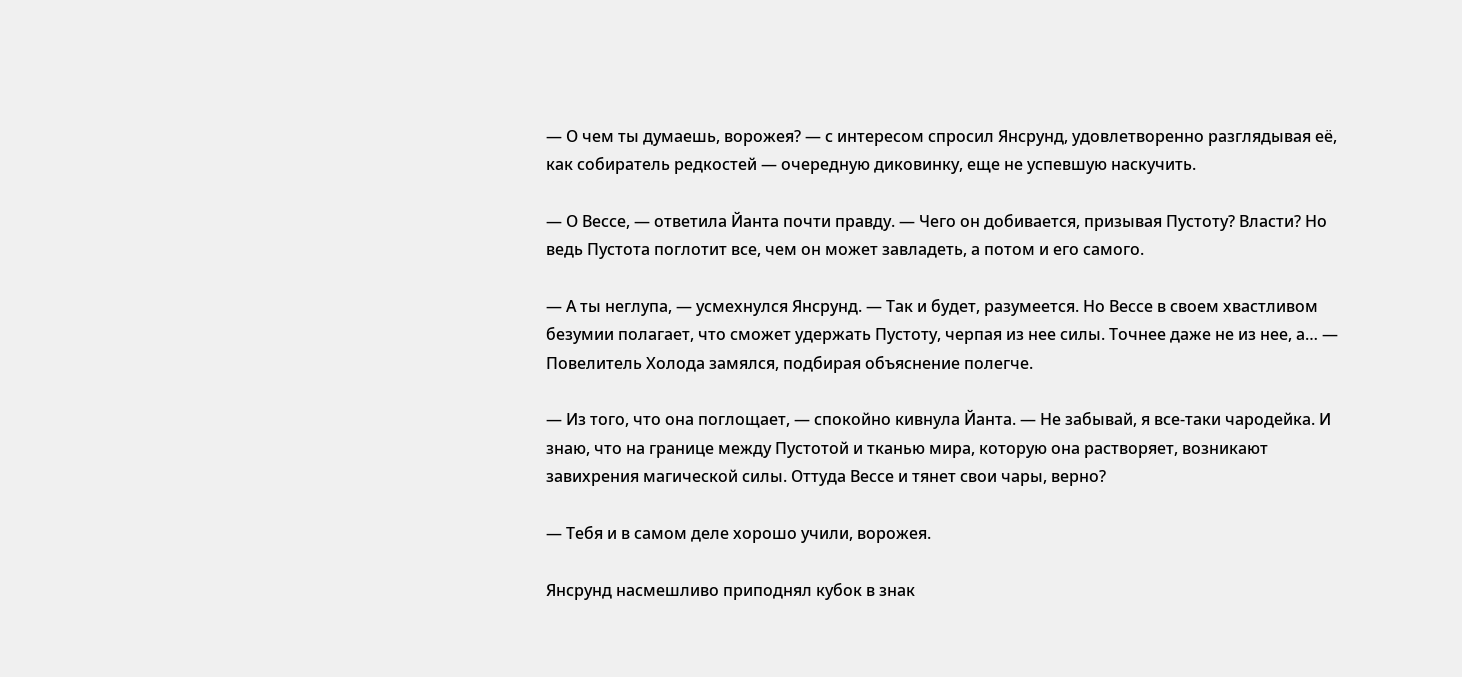— О чем ты думаешь, ворожея? — с интересом спросил Янсрунд, удовлетворенно разглядывая её, как собиратель редкостей — очередную диковинку, еще не успевшую наскучить.

— О Вессе, — ответила Йанта почти правду. — Чего он добивается, призывая Пустоту? Власти? Но ведь Пустота поглотит все, чем он может завладеть, а потом и его самого.

— А ты неглупа, — усмехнулся Янсрунд. — Так и будет, разумеется. Но Вессе в своем хвастливом безумии полагает, что сможет удержать Пустоту, черпая из нее силы. Точнее даже не из нее, а… — Повелитель Холода замялся, подбирая объяснение полегче.

— Из того, что она поглощает, — спокойно кивнула Йанта. — Не забывай, я все-таки чародейка. И знаю, что на границе между Пустотой и тканью мира, которую она растворяет, возникают завихрения магической силы. Оттуда Вессе и тянет свои чары, верно?

— Тебя и в самом деле хорошо учили, ворожея.

Янсрунд насмешливо приподнял кубок в знак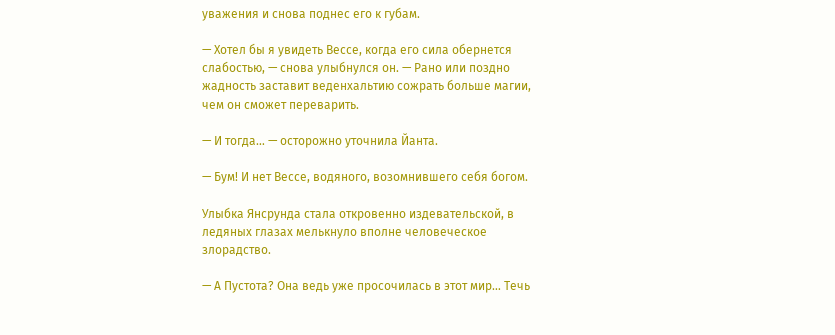уважения и снова поднес его к губам.

— Хотел бы я увидеть Вессе, когда его сила обернется слабостью, — снова улыбнулся он. — Рано или поздно жадность заставит веденхальтию сожрать больше магии, чем он сможет переварить.

— И тогда… — осторожно уточнила Йанта.

— Бум! И нет Вессе, водяного, возомнившего себя богом.

Улыбка Янсрунда стала откровенно издевательской, в ледяных глазах мелькнуло вполне человеческое злорадство.

— А Пустота? Она ведь уже просочилась в этот мир… Течь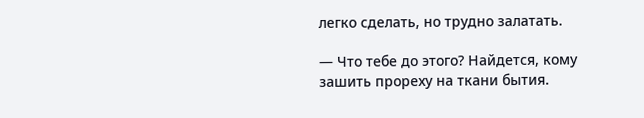легко сделать, но трудно залатать.

— Что тебе до этого? Найдется, кому зашить прореху на ткани бытия.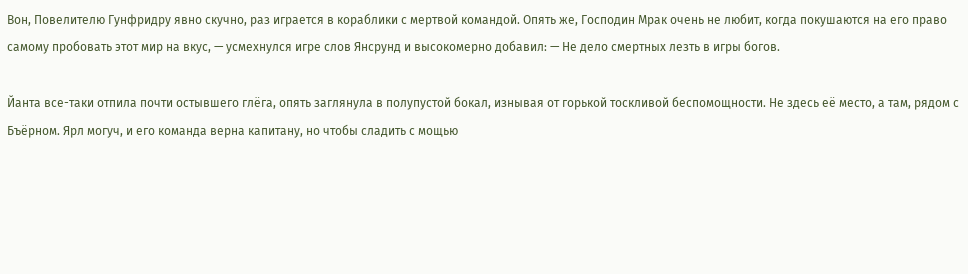Вон, Повелителю Гунфридру явно скучно, раз играется в кораблики с мертвой командой. Опять же, Господин Мрак очень не любит, когда покушаются на его право самому пробовать этот мир на вкус, — усмехнулся игре слов Янсрунд и высокомерно добавил: — Не дело смертных лезть в игры богов.

Йанта все-таки отпила почти остывшего глёга, опять заглянула в полупустой бокал, изнывая от горькой тоскливой беспомощности. Не здесь её место, а там, рядом с Бъёрном. Ярл могуч, и его команда верна капитану, но чтобы сладить с мощью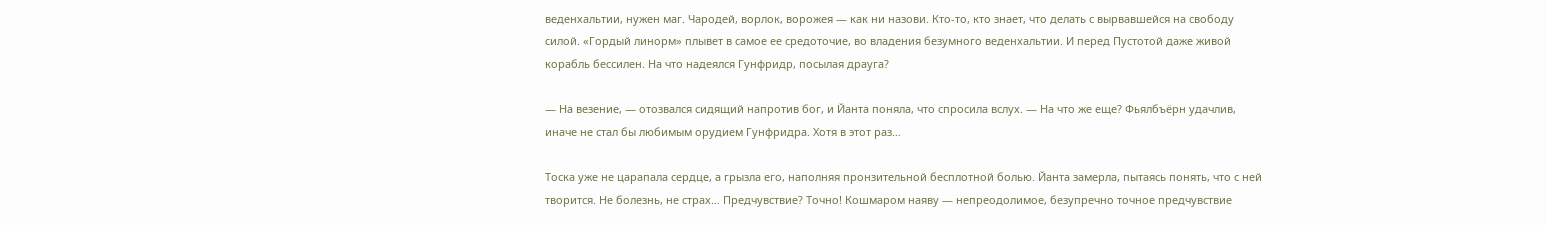веденхальтии, нужен маг. Чародей, ворлок, ворожея — как ни назови. Кто-то, кто знает, что делать с вырвавшейся на свободу силой. «Гордый линорм» плывет в самое ее средоточие, во владения безумного веденхальтии. И перед Пустотой даже живой корабль бессилен. На что надеялся Гунфридр, посылая драуга?

— На везение, — отозвался сидящий напротив бог, и Йанта поняла, что спросила вслух. — На что же еще? Фьялбъёрн удачлив, иначе не стал бы любимым орудием Гунфридра. Хотя в этот раз…

Тоска уже не царапала сердце, а грызла его, наполняя пронзительной бесплотной болью. Йанта замерла, пытаясь понять, что с ней творится. Не болезнь, не страх… Предчувствие? Точно! Кошмаром наяву — непреодолимое, безупречно точное предчувствие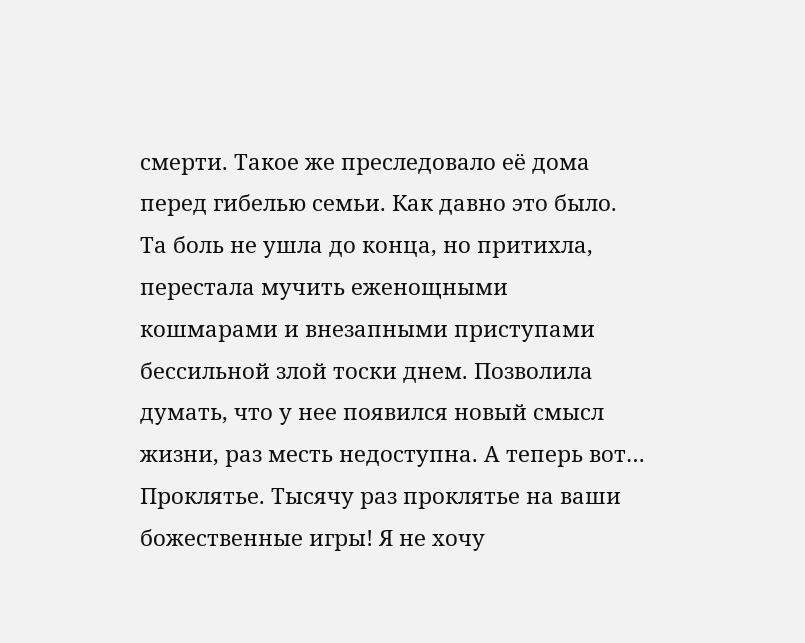смерти. Такое же преследовало её дома перед гибелью семьи. Как давно это было. Та боль не ушла до конца, но притихла, перестала мучить еженощными кошмарами и внезапными приступами бессильной злой тоски днем. Позволила думать, что у нее появился новый смысл жизни, раз месть недоступна. А теперь вот… Проклятье. Тысячу раз проклятье на ваши божественные игры! Я не хочу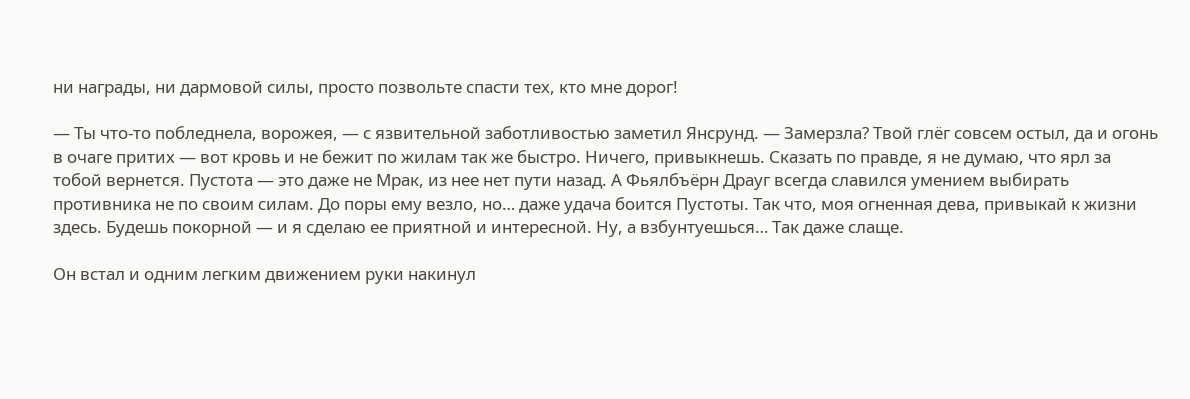ни награды, ни дармовой силы, просто позвольте спасти тех, кто мне дорог!

— Ты что-то побледнела, ворожея, — с язвительной заботливостью заметил Янсрунд. — Замерзла? Твой глёг совсем остыл, да и огонь в очаге притих — вот кровь и не бежит по жилам так же быстро. Ничего, привыкнешь. Сказать по правде, я не думаю, что ярл за тобой вернется. Пустота — это даже не Мрак, из нее нет пути назад. А Фьялбъёрн Драуг всегда славился умением выбирать противника не по своим силам. До поры ему везло, но… даже удача боится Пустоты. Так что, моя огненная дева, привыкай к жизни здесь. Будешь покорной — и я сделаю ее приятной и интересной. Ну, а взбунтуешься… Так даже слаще.

Он встал и одним легким движением руки накинул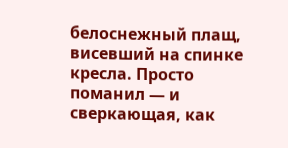белоснежный плащ, висевший на спинке кресла. Просто поманил — и сверкающая, как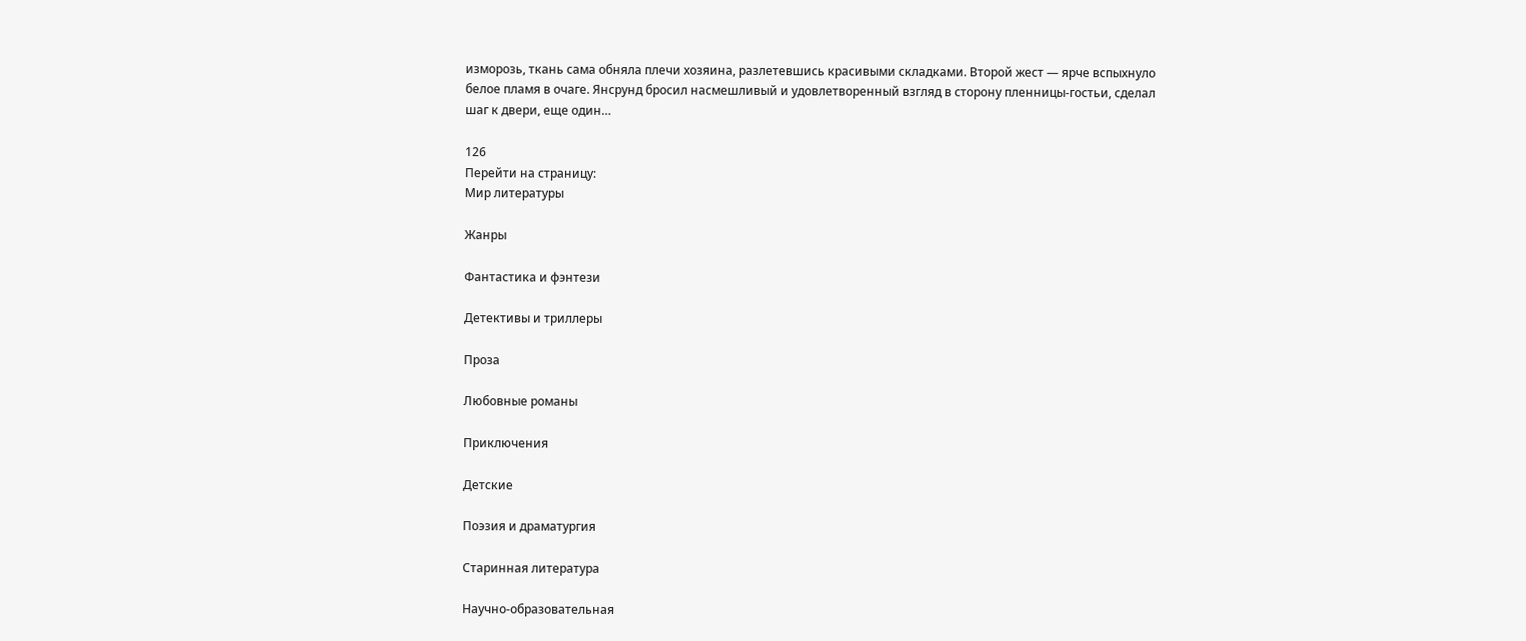изморозь, ткань сама обняла плечи хозяина, разлетевшись красивыми складками. Второй жест — ярче вспыхнуло белое пламя в очаге. Янсрунд бросил насмешливый и удовлетворенный взгляд в сторону пленницы-гостьи, сделал шаг к двери, еще один…

126
Перейти на страницу:
Мир литературы

Жанры

Фантастика и фэнтези

Детективы и триллеры

Проза

Любовные романы

Приключения

Детские

Поэзия и драматургия

Старинная литература

Научно-образовательная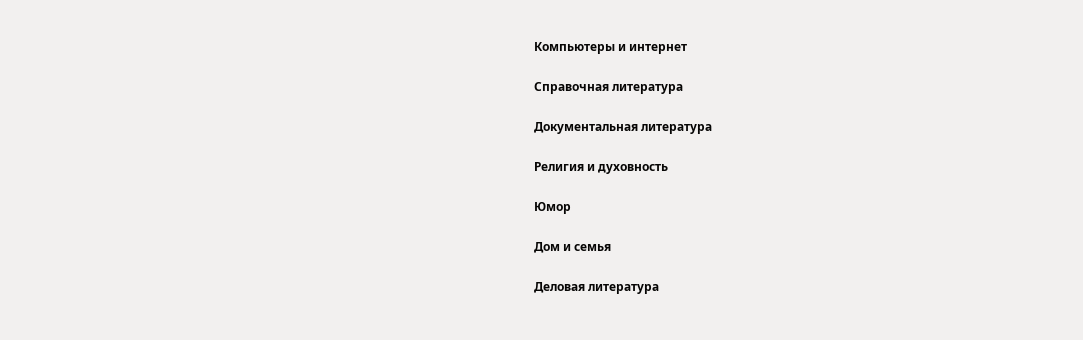Компьютеры и интернет

Справочная литература

Документальная литература

Религия и духовность

Юмор

Дом и семья

Деловая литература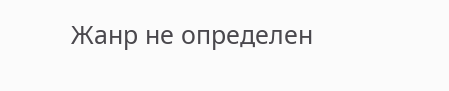Жанр не определен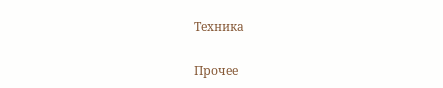Техника

Прочее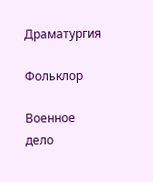Драматургия

Фольклор

Военное дело